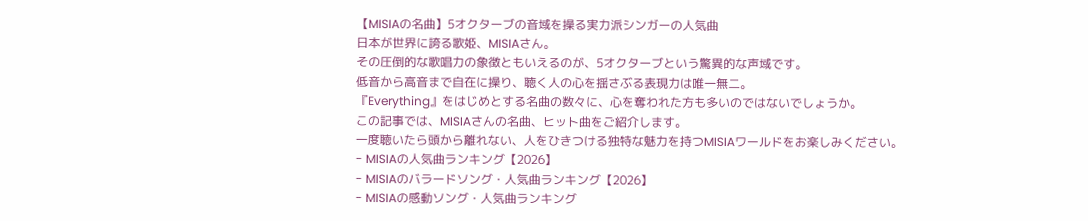【MISIAの名曲】5オクターブの音域を操る実力派シンガーの人気曲
日本が世界に誇る歌姫、MISIAさん。
その圧倒的な歌唱力の象徴ともいえるのが、5オクターブという驚異的な声域です。
低音から高音まで自在に操り、聴く人の心を揺さぶる表現力は唯一無二。
『Everything』をはじめとする名曲の数々に、心を奪われた方も多いのではないでしょうか。
この記事では、MISIAさんの名曲、ヒット曲をご紹介します。
一度聴いたら頭から離れない、人をひきつける独特な魅力を持つMISIAワールドをお楽しみください。
- MISIAの人気曲ランキング【2026】
- MISIAのバラードソング・人気曲ランキング【2026】
- MISIAの感動ソング・人気曲ランキング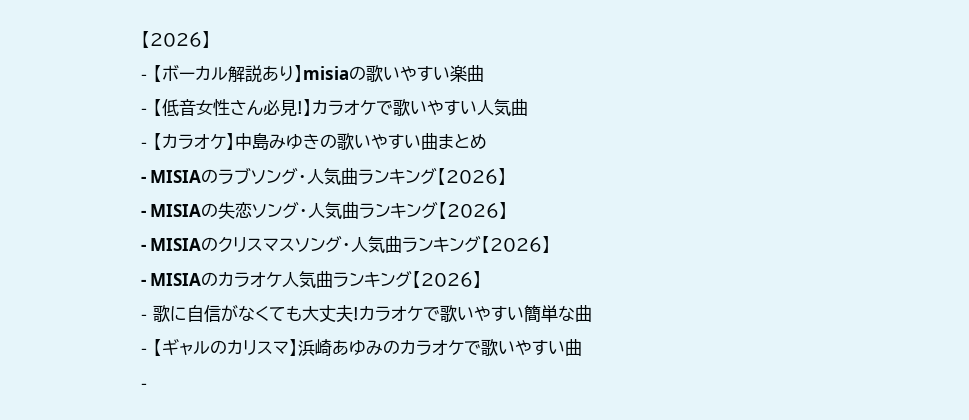【2026】
- 【ボーカル解説あり】misiaの歌いやすい楽曲
- 【低音女性さん必見!】カラオケで歌いやすい人気曲
- 【カラオケ】中島みゆきの歌いやすい曲まとめ
- MISIAのラブソング・人気曲ランキング【2026】
- MISIAの失恋ソング・人気曲ランキング【2026】
- MISIAのクリスマスソング・人気曲ランキング【2026】
- MISIAのカラオケ人気曲ランキング【2026】
- 歌に自信がなくても大丈夫!カラオケで歌いやすい簡単な曲
- 【ギャルのカリスマ】浜崎あゆみのカラオケで歌いやすい曲
-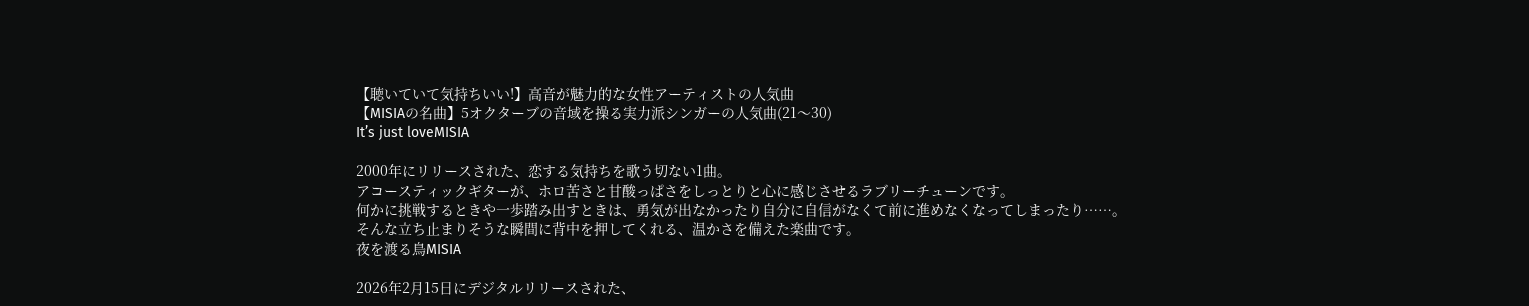【聴いていて気持ちいい!】高音が魅力的な女性アーティストの人気曲
【MISIAの名曲】5オクターブの音域を操る実力派シンガーの人気曲(21〜30)
It’s just loveMISIA

2000年にリリースされた、恋する気持ちを歌う切ない1曲。
アコースティックギターが、ホロ苦さと甘酸っぱさをしっとりと心に感じさせるラブリーチューンです。
何かに挑戦するときや一歩踏み出すときは、勇気が出なかったり自分に自信がなくて前に進めなくなってしまったり……。
そんな立ち止まりそうな瞬間に背中を押してくれる、温かさを備えた楽曲です。
夜を渡る鳥MISIA

2026年2月15日にデジタルリリースされた、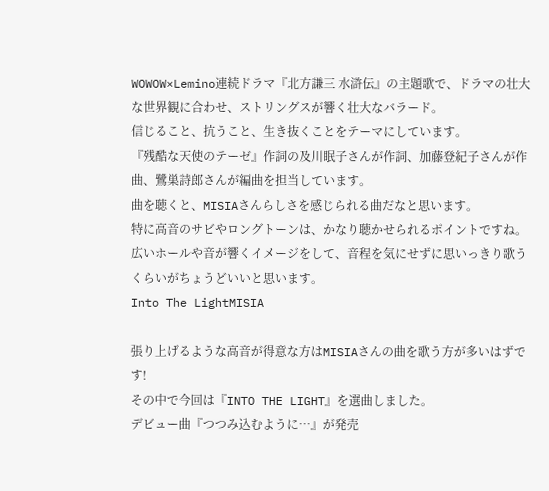WOWOW×Lemino連続ドラマ『北方謙三 水滸伝』の主題歌で、ドラマの壮大な世界観に合わせ、ストリングスが響く壮大なバラード。
信じること、抗うこと、生き抜くことをテーマにしています。
『残酷な天使のテーゼ』作詞の及川眠子さんが作詞、加藤登紀子さんが作曲、鷺巣詩郎さんが編曲を担当しています。
曲を聴くと、MISIAさんらしさを感じられる曲だなと思います。
特に高音のサビやロングトーンは、かなり聴かせられるポイントですね。
広いホールや音が響くイメージをして、音程を気にせずに思いっきり歌うくらいがちょうどいいと思います。
Into The LightMISIA

張り上げるような高音が得意な方はMISIAさんの曲を歌う方が多いはずです!
その中で今回は『INTO THE LIGHT』を選曲しました。
デビュー曲『つつみ込むように…』が発売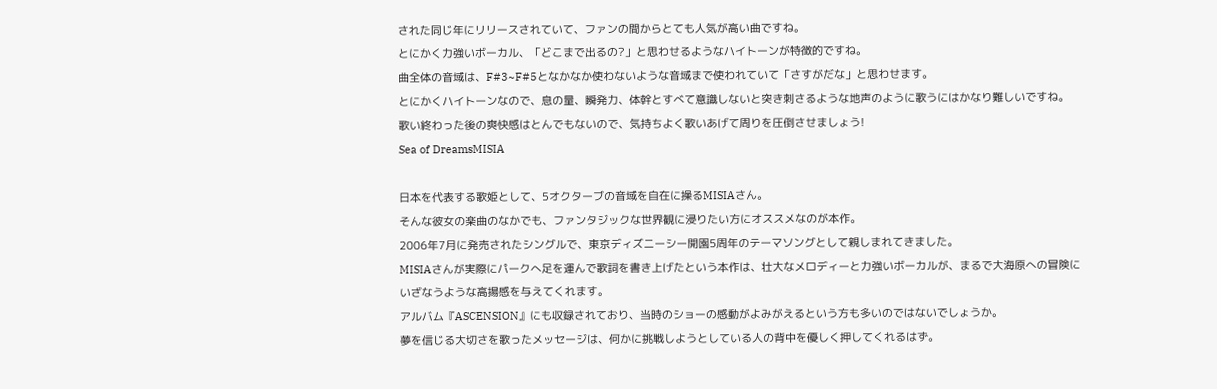された同じ年にリリースされていて、ファンの間からとても人気が高い曲ですね。
とにかく力強いボーカル、「どこまで出るの?」と思わせるようなハイトーンが特徴的ですね。
曲全体の音域は、F#3~F#5となかなか使わないような音域まで使われていて「さすがだな」と思わせます。
とにかくハイトーンなので、息の量、瞬発力、体幹とすべて意識しないと突き刺さるような地声のように歌うにはかなり難しいですね。
歌い終わった後の爽快感はとんでもないので、気持ちよく歌いあげて周りを圧倒させましょう!
Sea of DreamsMISIA

日本を代表する歌姫として、5オクターブの音域を自在に操るMISIAさん。
そんな彼女の楽曲のなかでも、ファンタジックな世界観に浸りたい方にオススメなのが本作。
2006年7月に発売されたシングルで、東京ディズニーシー開園5周年のテーマソングとして親しまれてきました。
MISIAさんが実際にパークへ足を運んで歌詞を書き上げたという本作は、壮大なメロディーと力強いボーカルが、まるで大海原への冒険にいざなうような高揚感を与えてくれます。
アルバム『ASCENSION』にも収録されており、当時のショーの感動がよみがえるという方も多いのではないでしょうか。
夢を信じる大切さを歌ったメッセージは、何かに挑戦しようとしている人の背中を優しく押してくれるはず。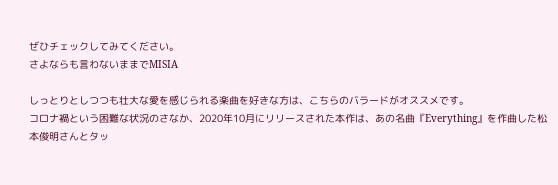ぜひチェックしてみてください。
さよならも言わないままでMISIA

しっとりとしつつも壮大な愛を感じられる楽曲を好きな方は、こちらのバラードがオススメです。
コロナ禍という困難な状況のさなか、2020年10月にリリースされた本作は、あの名曲『Everything』を作曲した松本俊明さんとタッ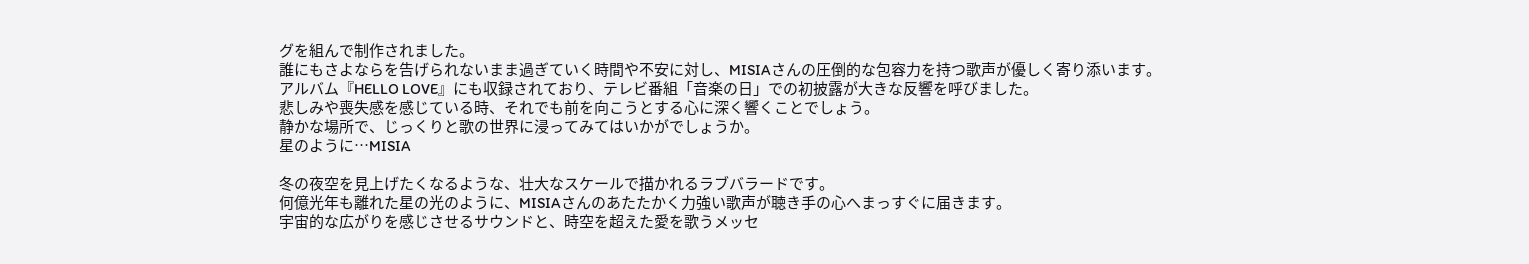グを組んで制作されました。
誰にもさよならを告げられないまま過ぎていく時間や不安に対し、MISIAさんの圧倒的な包容力を持つ歌声が優しく寄り添います。
アルバム『HELLO LOVE』にも収録されており、テレビ番組「音楽の日」での初披露が大きな反響を呼びました。
悲しみや喪失感を感じている時、それでも前を向こうとする心に深く響くことでしょう。
静かな場所で、じっくりと歌の世界に浸ってみてはいかがでしょうか。
星のように…MISIA

冬の夜空を見上げたくなるような、壮大なスケールで描かれるラブバラードです。
何億光年も離れた星の光のように、MISIAさんのあたたかく力強い歌声が聴き手の心へまっすぐに届きます。
宇宙的な広がりを感じさせるサウンドと、時空を超えた愛を歌うメッセ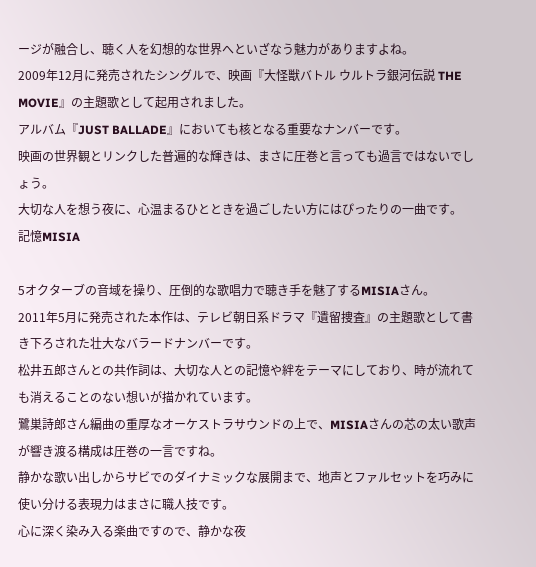ージが融合し、聴く人を幻想的な世界へといざなう魅力がありますよね。
2009年12月に発売されたシングルで、映画『大怪獣バトル ウルトラ銀河伝説 THE MOVIE』の主題歌として起用されました。
アルバム『JUST BALLADE』においても核となる重要なナンバーです。
映画の世界観とリンクした普遍的な輝きは、まさに圧巻と言っても過言ではないでしょう。
大切な人を想う夜に、心温まるひとときを過ごしたい方にはぴったりの一曲です。
記憶MISIA

5オクターブの音域を操り、圧倒的な歌唱力で聴き手を魅了するMISIAさん。
2011年5月に発売された本作は、テレビ朝日系ドラマ『遺留捜査』の主題歌として書き下ろされた壮大なバラードナンバーです。
松井五郎さんとの共作詞は、大切な人との記憶や絆をテーマにしており、時が流れても消えることのない想いが描かれています。
鷺巣詩郎さん編曲の重厚なオーケストラサウンドの上で、MISIAさんの芯の太い歌声が響き渡る構成は圧巻の一言ですね。
静かな歌い出しからサビでのダイナミックな展開まで、地声とファルセットを巧みに使い分ける表現力はまさに職人技です。
心に深く染み入る楽曲ですので、静かな夜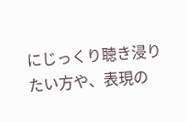にじっくり聴き浸りたい方や、表現の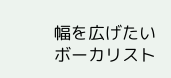幅を広げたいボーカリスト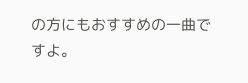の方にもおすすめの一曲ですよ。